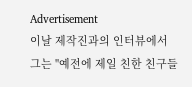Advertisement
이날 제작진과의 인터뷰에서 그는 "예전에 제일 친한 친구들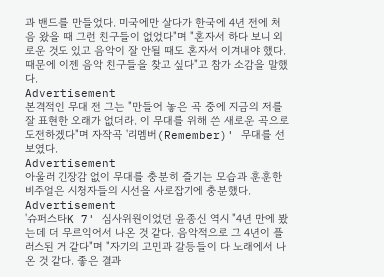과 밴드를 만들었다. 미국에만 살다가 한국에 4년 전에 처음 왔을 때 그런 친구들이 없었다"며 "혼자서 하다 보니 외로운 것도 있고 음악이 잘 안될 때도 혼자서 이겨내야 했다. 때문에 이젠 음악 친구들을 찾고 싶다"고 참가 소감을 말했다.
Advertisement
본격적인 무대 전 그는 "만들어 놓은 곡 중에 지금의 저를 잘 표현한 오래가 없더라. 이 무대를 위해 쓴 새로운 곡으로 도전하겠다"며 자작곡 '리멤버(Remember)' 무대를 선보였다.
Advertisement
아울러 긴장감 없이 무대를 충분히 즐기는 모습과 훈훈한 비주얼은 시청자들의 시선을 사로잡기에 충분했다.
Advertisement
'슈퍼스타K 7' 심사위원이었던 윤종신 역시 "4년 만에 봤는데 더 무르익어서 나온 것 같다. 음악적으로 그 4년이 플러스된 거 같다"며 "자기의 고민과 갈등들이 다 노래에서 나온 것 같다. 좋은 결과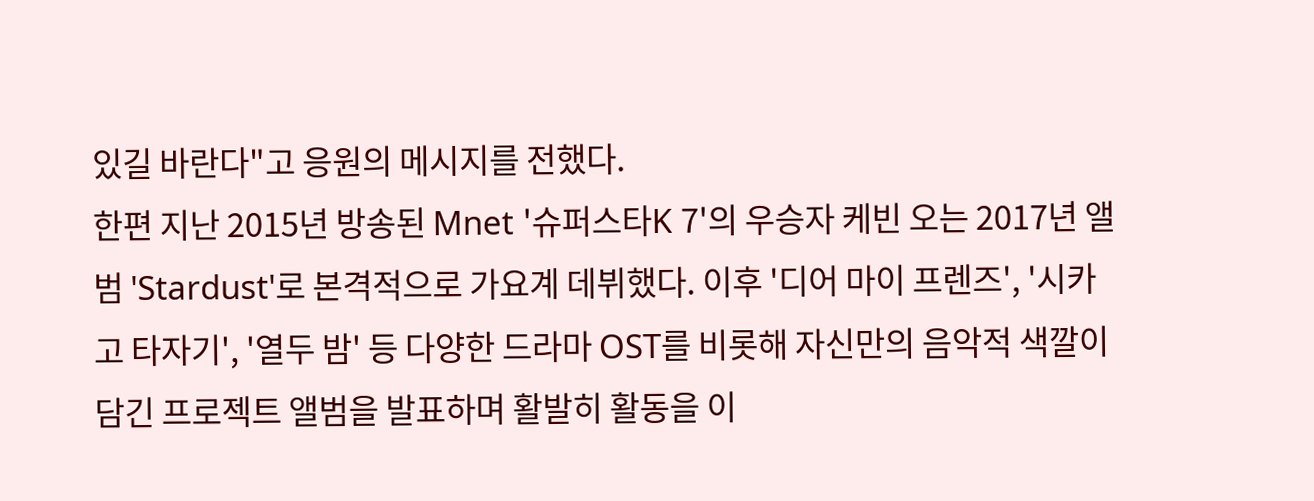있길 바란다"고 응원의 메시지를 전했다.
한편 지난 2015년 방송된 Mnet '슈퍼스타K 7'의 우승자 케빈 오는 2017년 앨범 'Stardust'로 본격적으로 가요계 데뷔했다. 이후 '디어 마이 프렌즈', '시카고 타자기', '열두 밤' 등 다양한 드라마 OST를 비롯해 자신만의 음악적 색깔이 담긴 프로젝트 앨범을 발표하며 활발히 활동을 이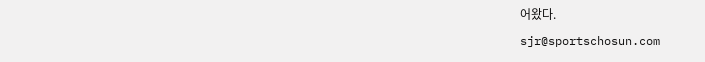어왔다.
sjr@sportschosun.com